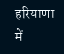हरियाणा में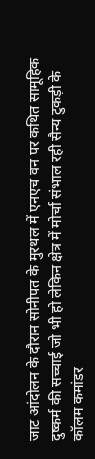जाट आंदोलन के दौरान सोनीपत के मुरथल में एनएच वन पर कथित सामूहिक दुष्कर्म की सच्चाई जो भी हो लेकिन क्षेत्र में मोर्चा संभाल रही सैन्य टुकड़ी के कॉलम कमांडर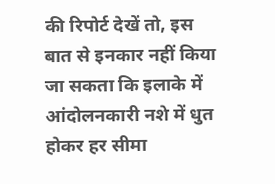की रिपोर्ट देखें तो, इस बात से इनकार नहीं किया जा सकता कि इलाके में आंदोलनकारी नशे में धुत होकर हर सीमा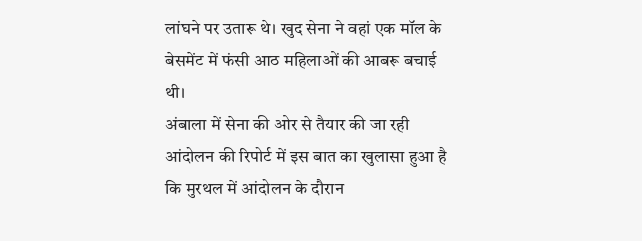लांघने पर उतारू थे। खुद सेना ने वहां एक मॉल के बेसमेंट में फंसी आठ महिलाओं की आबरू बचाई थी।
अंबाला में सेना की ओर से तैयार की जा रही आंदोलन की रिपोर्ट में इस बात का खुलासा हुआ है कि मुरथल में आंदोलन के दौरान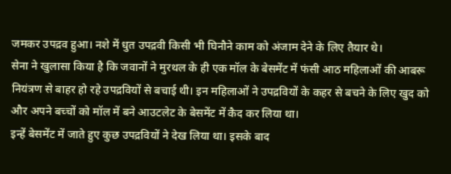जमकर उपद्रव हुआ। नशे में धुत उपद्रवी किसी भी घिनौने काम को अंजाम देने के लिए तैयार थे।
सेना ने खुलासा किया है कि जवानों ने मुरथल के ही एक मॉल के बेसमेंट में फंसी आठ महिलाओं की आबरू नियंत्रण से बाहर हो रहे उपद्रवियों से बचाई थी। इन महिलाओं ने उपद्रवियों के कहर से बचने के लिए खुद को और अपने बच्चों को मॉल में बने आउटलेट के बेसमेंट में कैद कर लिया था।
इन्हें बेसमेंट में जाते हुए कुछ उपद्रवियों ने देख लिया था। इसके बाद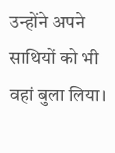उन्होंने अपने साथियों को भी वहां बुला लिया।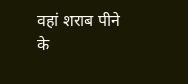वहां शराब पीने के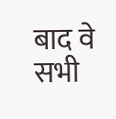बाद वे सभी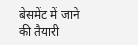बेसमेंट में जाने की तैयारी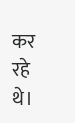कर रहे थे।